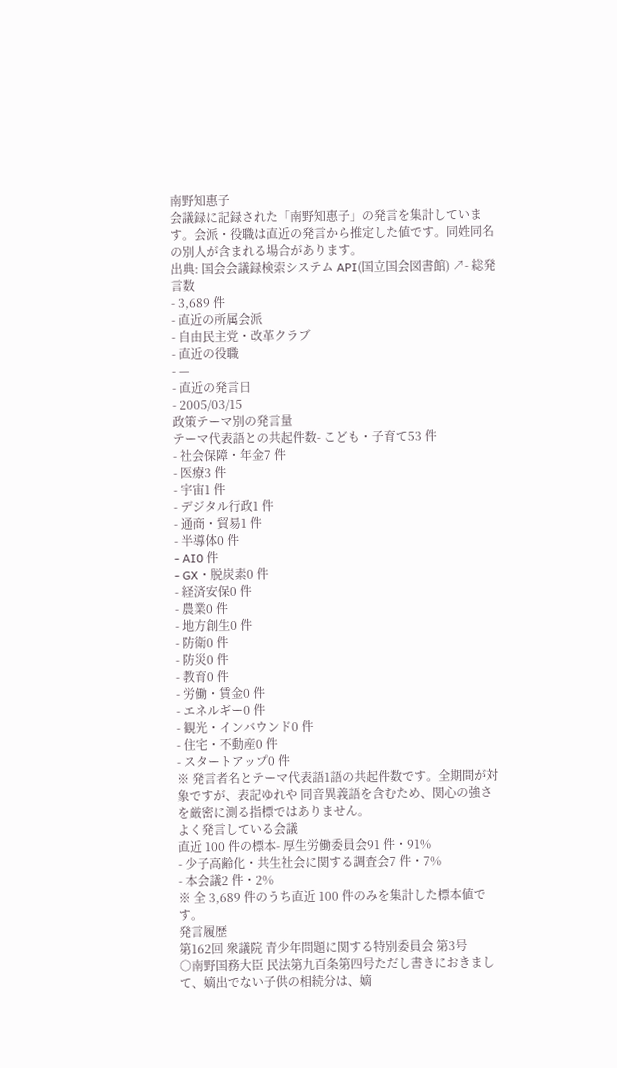南野知惠子
会議録に記録された「南野知惠子」の発言を集計しています。会派・役職は直近の発言から推定した値です。同姓同名の別人が含まれる場合があります。
出典: 国会会議録検索システム API(国立国会図書館) ↗- 総発言数
- 3,689 件
- 直近の所属会派
- 自由民主党・改革クラブ
- 直近の役職
- —
- 直近の発言日
- 2005/03/15
政策テーマ別の発言量
テーマ代表語との共起件数- こども・子育て53 件
- 社会保障・年金7 件
- 医療3 件
- 宇宙1 件
- デジタル行政1 件
- 通商・貿易1 件
- 半導体0 件
- AI0 件
- GX・脱炭素0 件
- 経済安保0 件
- 農業0 件
- 地方創生0 件
- 防衛0 件
- 防災0 件
- 教育0 件
- 労働・賃金0 件
- エネルギー0 件
- 観光・インバウンド0 件
- 住宅・不動産0 件
- スタートアップ0 件
※ 発言者名とテーマ代表語1語の共起件数です。全期間が対象ですが、表記ゆれや 同音異義語を含むため、関心の強さを厳密に測る指標ではありません。
よく発言している会議
直近 100 件の標本- 厚生労働委員会91 件・91%
- 少子高齢化・共生社会に関する調査会7 件・7%
- 本会議2 件・2%
※ 全 3,689 件のうち直近 100 件のみを集計した標本値です。
発言履歴
第162回 衆議院 青少年問題に関する特別委員会 第3号
○南野国務大臣 民法第九百条第四号ただし書きにおきまして、嫡出でない子供の相続分は、嫡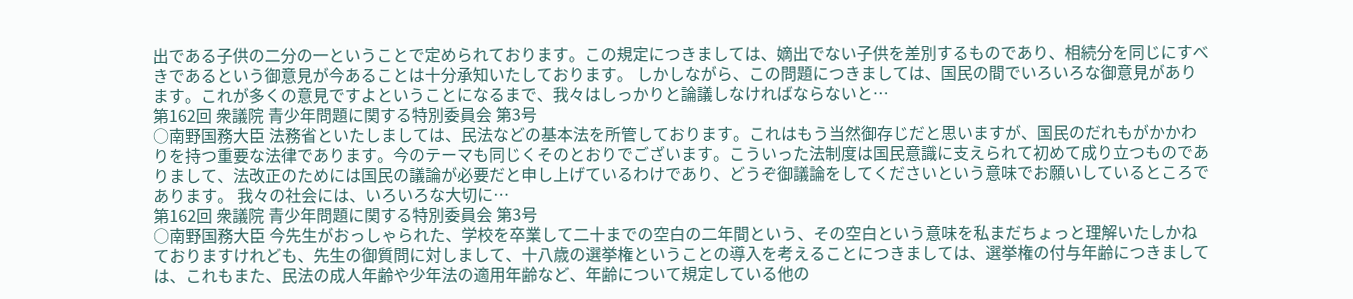出である子供の二分の一ということで定められております。この規定につきましては、嫡出でない子供を差別するものであり、相続分を同じにすべきであるという御意見が今あることは十分承知いたしております。 しかしながら、この問題につきましては、国民の間でいろいろな御意見があります。これが多くの意見ですよということになるまで、我々はしっかりと論議しなければならないと…
第162回 衆議院 青少年問題に関する特別委員会 第3号
○南野国務大臣 法務省といたしましては、民法などの基本法を所管しております。これはもう当然御存じだと思いますが、国民のだれもがかかわりを持つ重要な法律であります。今のテーマも同じくそのとおりでございます。こういった法制度は国民意識に支えられて初めて成り立つものでありまして、法改正のためには国民の議論が必要だと申し上げているわけであり、どうぞ御議論をしてくださいという意味でお願いしているところであります。 我々の社会には、いろいろな大切に…
第162回 衆議院 青少年問題に関する特別委員会 第3号
○南野国務大臣 今先生がおっしゃられた、学校を卒業して二十までの空白の二年間という、その空白という意味を私まだちょっと理解いたしかねておりますけれども、先生の御質問に対しまして、十八歳の選挙権ということの導入を考えることにつきましては、選挙権の付与年齢につきましては、これもまた、民法の成人年齢や少年法の適用年齢など、年齢について規定している他の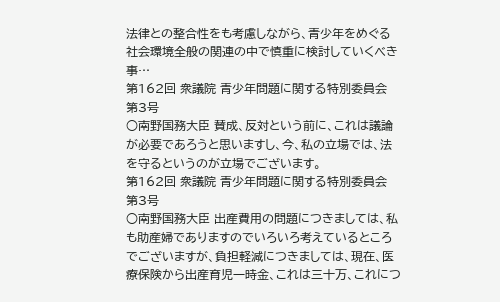法律との整合性をも考慮しながら、青少年をめぐる社会環境全般の関連の中で慎重に検討していくべき事…
第162回 衆議院 青少年問題に関する特別委員会 第3号
○南野国務大臣 賛成、反対という前に、これは議論が必要であろうと思いますし、今、私の立場では、法を守るというのが立場でございます。
第162回 衆議院 青少年問題に関する特別委員会 第3号
○南野国務大臣 出産費用の問題につきましては、私も助産婦でありますのでいろいろ考えているところでございますが、負担軽減につきましては、現在、医療保険から出産育児一時金、これは三十万、これにつ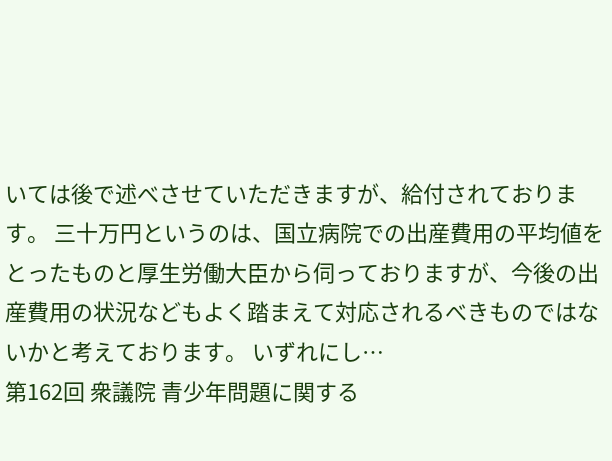いては後で述べさせていただきますが、給付されております。 三十万円というのは、国立病院での出産費用の平均値をとったものと厚生労働大臣から伺っておりますが、今後の出産費用の状況などもよく踏まえて対応されるべきものではないかと考えております。 いずれにし…
第162回 衆議院 青少年問題に関する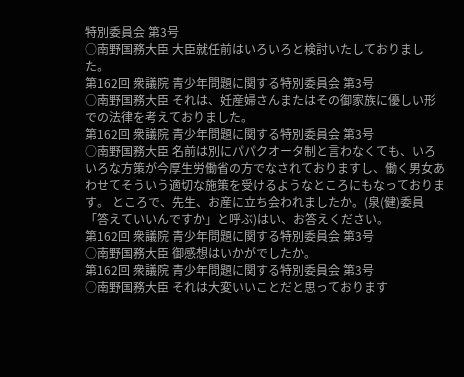特別委員会 第3号
○南野国務大臣 大臣就任前はいろいろと検討いたしておりました。
第162回 衆議院 青少年問題に関する特別委員会 第3号
○南野国務大臣 それは、妊産婦さんまたはその御家族に優しい形での法律を考えておりました。
第162回 衆議院 青少年問題に関する特別委員会 第3号
○南野国務大臣 名前は別にパパクオータ制と言わなくても、いろいろな方策が今厚生労働省の方でなされておりますし、働く男女あわせてそういう適切な施策を受けるようなところにもなっております。 ところで、先生、お産に立ち会われましたか。(泉(健)委員「答えていいんですか」と呼ぶ)はい、お答えください。
第162回 衆議院 青少年問題に関する特別委員会 第3号
○南野国務大臣 御感想はいかがでしたか。
第162回 衆議院 青少年問題に関する特別委員会 第3号
○南野国務大臣 それは大変いいことだと思っております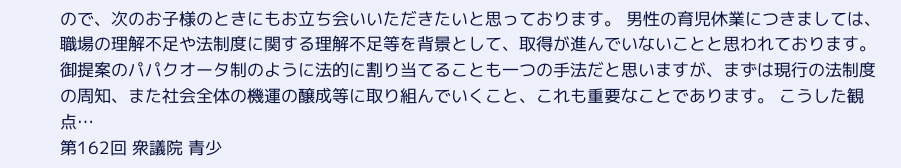ので、次のお子様のときにもお立ち会いいただきたいと思っております。 男性の育児休業につきましては、職場の理解不足や法制度に関する理解不足等を背景として、取得が進んでいないことと思われております。御提案のパパクオータ制のように法的に割り当てることも一つの手法だと思いますが、まずは現行の法制度の周知、また社会全体の機運の醸成等に取り組んでいくこと、これも重要なことであります。 こうした観点…
第162回 衆議院 青少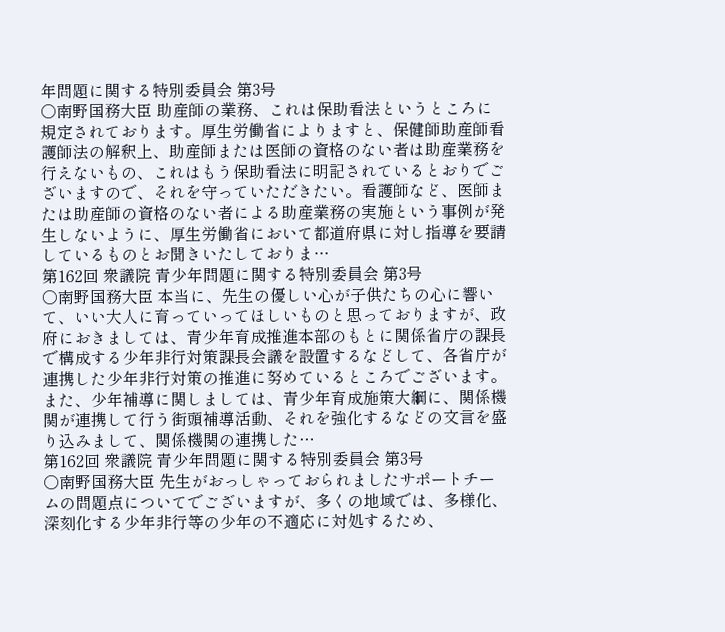年問題に関する特別委員会 第3号
○南野国務大臣 助産師の業務、これは保助看法というところに規定されております。厚生労働省によりますと、保健師助産師看護師法の解釈上、助産師または医師の資格のない者は助産業務を行えないもの、これはもう保助看法に明記されているとおりでございますので、それを守っていただきたい。看護師など、医師または助産師の資格のない者による助産業務の実施という事例が発生しないように、厚生労働省において都道府県に対し指導を要請しているものとお聞きいたしておりま…
第162回 衆議院 青少年問題に関する特別委員会 第3号
○南野国務大臣 本当に、先生の優しい心が子供たちの心に響いて、いい大人に育っていってほしいものと思っておりますが、政府におきましては、青少年育成推進本部のもとに関係省庁の課長で構成する少年非行対策課長会議を設置するなどして、各省庁が連携した少年非行対策の推進に努めているところでございます。 また、少年補導に関しましては、青少年育成施策大綱に、関係機関が連携して行う街頭補導活動、それを強化するなどの文言を盛り込みまして、関係機関の連携した…
第162回 衆議院 青少年問題に関する特別委員会 第3号
○南野国務大臣 先生がおっしゃっておられましたサポートチームの問題点についてでございますが、多くの地域では、多様化、深刻化する少年非行等の少年の不適応に対処するため、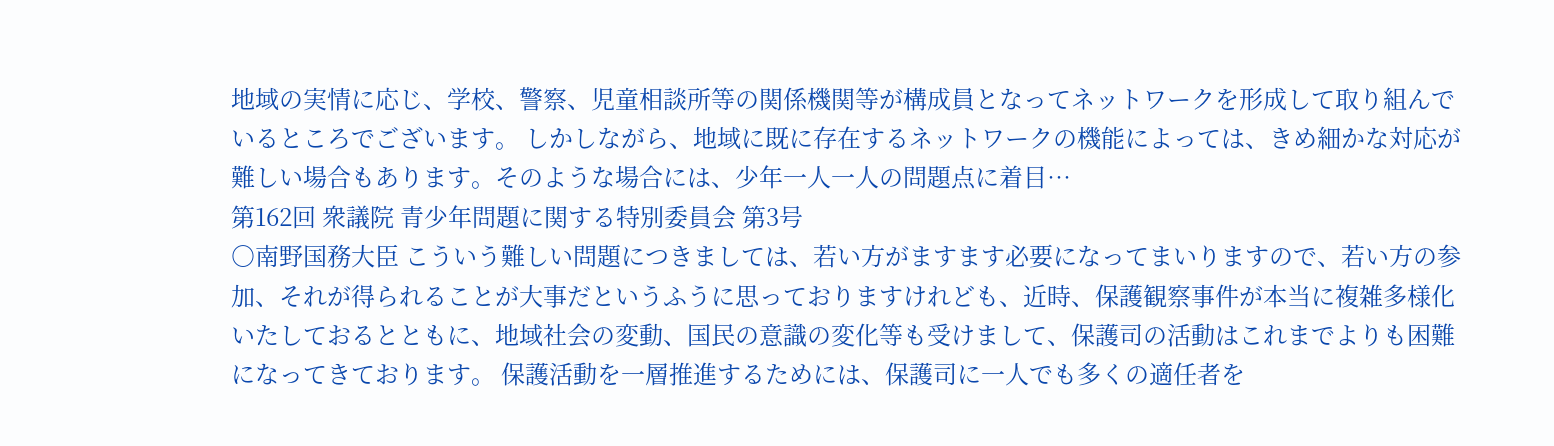地域の実情に応じ、学校、警察、児童相談所等の関係機関等が構成員となってネットワークを形成して取り組んでいるところでございます。 しかしながら、地域に既に存在するネットワークの機能によっては、きめ細かな対応が難しい場合もあります。そのような場合には、少年一人一人の問題点に着目…
第162回 衆議院 青少年問題に関する特別委員会 第3号
○南野国務大臣 こういう難しい問題につきましては、若い方がますます必要になってまいりますので、若い方の参加、それが得られることが大事だというふうに思っておりますけれども、近時、保護観察事件が本当に複雑多様化いたしておるとともに、地域社会の変動、国民の意識の変化等も受けまして、保護司の活動はこれまでよりも困難になってきております。 保護活動を一層推進するためには、保護司に一人でも多くの適任者を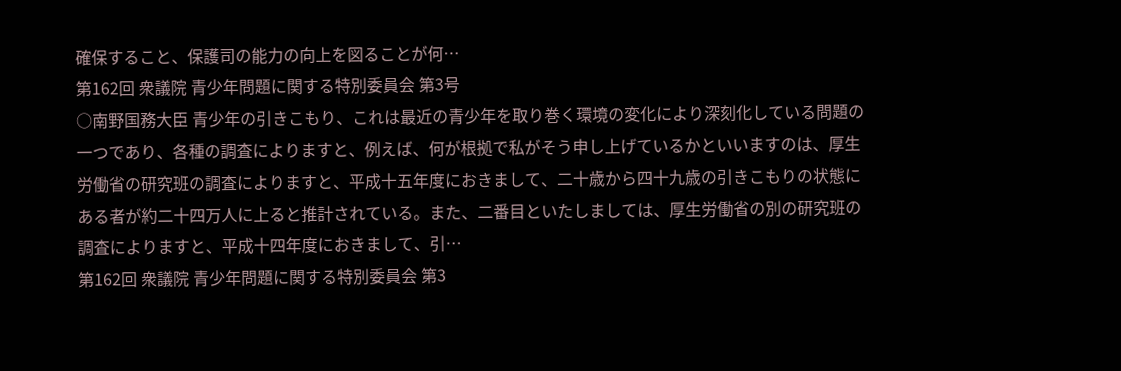確保すること、保護司の能力の向上を図ることが何…
第162回 衆議院 青少年問題に関する特別委員会 第3号
○南野国務大臣 青少年の引きこもり、これは最近の青少年を取り巻く環境の変化により深刻化している問題の一つであり、各種の調査によりますと、例えば、何が根拠で私がそう申し上げているかといいますのは、厚生労働省の研究班の調査によりますと、平成十五年度におきまして、二十歳から四十九歳の引きこもりの状態にある者が約二十四万人に上ると推計されている。また、二番目といたしましては、厚生労働省の別の研究班の調査によりますと、平成十四年度におきまして、引…
第162回 衆議院 青少年問題に関する特別委員会 第3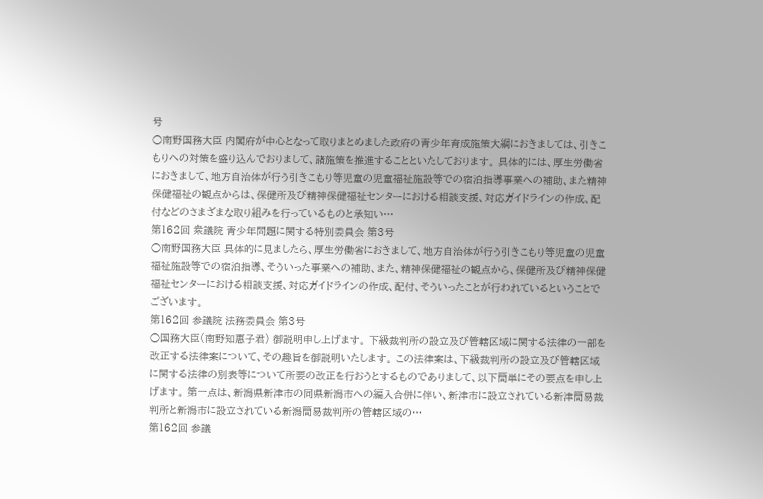号
○南野国務大臣 内閣府が中心となって取りまとめました政府の青少年育成施策大綱におきましては、引きこもりへの対策を盛り込んでおりまして、諸施策を推進することといたしております。 具体的には、厚生労働省におきまして、地方自治体が行う引きこもり等児童の児童福祉施設等での宿泊指導事業への補助、また精神保健福祉の観点からは、保健所及び精神保健福祉センターにおける相談支援、対応ガイドラインの作成、配付などのさまざまな取り組みを行っているものと承知い…
第162回 衆議院 青少年問題に関する特別委員会 第3号
○南野国務大臣 具体的に見ましたら、厚生労働省におきまして、地方自治体が行う引きこもり等児童の児童福祉施設等での宿泊指導、そういった事業への補助、また、精神保健福祉の観点から、保健所及び精神保健福祉センターにおける相談支援、対応ガイドラインの作成、配付、そういったことが行われているということでございます。
第162回 参議院 法務委員会 第3号
○国務大臣(南野知惠子君) 御説明申し上げます。 下級裁判所の設立及び管轄区域に関する法律の一部を改正する法律案について、その趣旨を御説明いたします。 この法律案は、下級裁判所の設立及び管轄区域に関する法律の別表等について所要の改正を行おうとするものでありまして、以下簡単にその要点を申し上げます。 第一点は、新潟県新津市の同県新潟市への編入合併に伴い、新津市に設立されている新津簡易裁判所と新潟市に設立されている新潟簡易裁判所の管轄区域の…
第162回 参議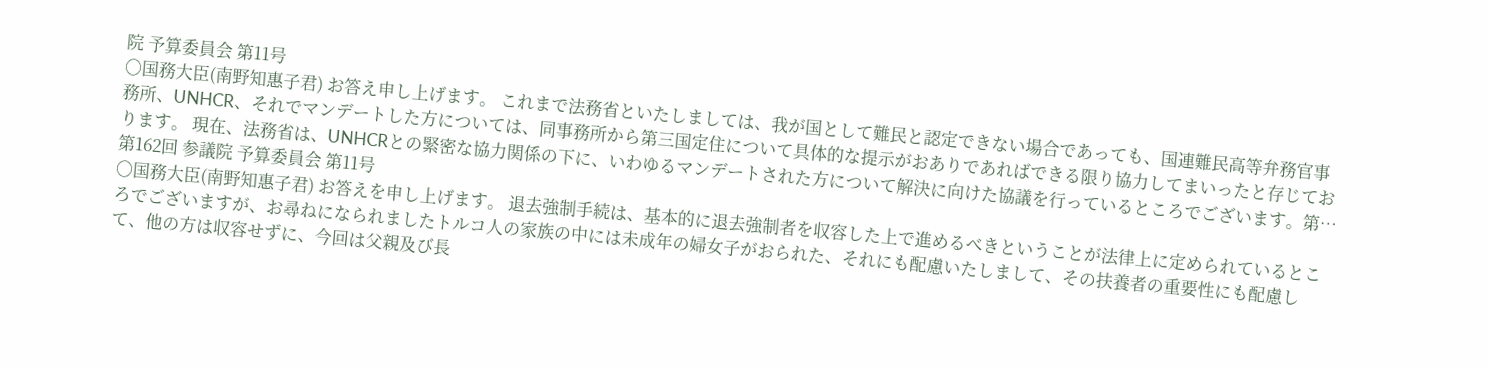院 予算委員会 第11号
○国務大臣(南野知惠子君) お答え申し上げます。 これまで法務省といたしましては、我が国として難民と認定できない場合であっても、国連難民高等弁務官事務所、UNHCR、それでマンデートした方については、同事務所から第三国定住について具体的な提示がおありであればできる限り協力してまいったと存じております。 現在、法務省は、UNHCRとの緊密な協力関係の下に、いわゆるマンデートされた方について解決に向けた協議を行っているところでございます。第…
第162回 参議院 予算委員会 第11号
○国務大臣(南野知惠子君) お答えを申し上げます。 退去強制手続は、基本的に退去強制者を収容した上で進めるべきということが法律上に定められているところでございますが、お尋ねになられましたトルコ人の家族の中には未成年の婦女子がおられた、それにも配慮いたしまして、その扶養者の重要性にも配慮して、他の方は収容せずに、今回は父親及び長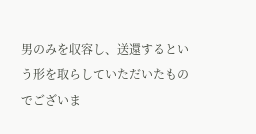男のみを収容し、送還するという形を取らしていただいたものでございま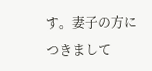す。妻子の方につきまして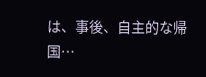は、事後、自主的な帰国…